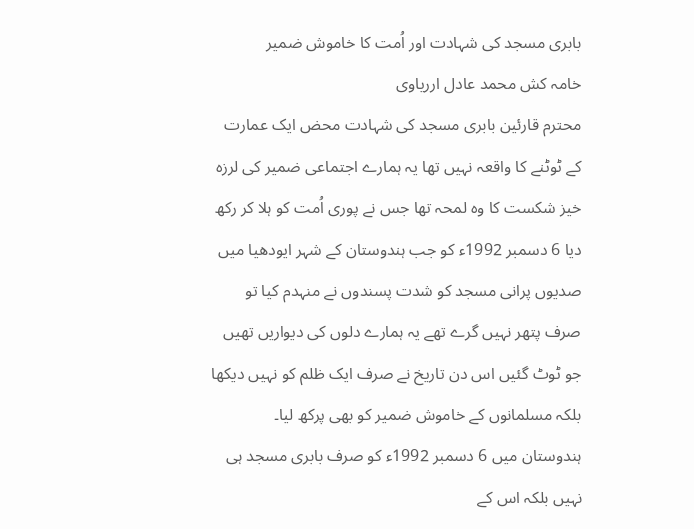بابری مسجد کی شہادت اور اُمت کا خاموش ضمیر
خامہ کش محمد عادل ارریاوی
محترم قارئین بابری مسجد کی شہادت محض ایک عمارت کے ٹوٹنے کا واقعہ نہیں تھا یہ ہمارے اجتماعی ضمیر کی لرزہ خیز شکست کا وہ لمحہ تھا جس نے پوری اُمت کو ہلا کر رکھ دیا 6 دسمبر 1992ء کو جب ہندوستان کے شہر ایودھیا میں صدیوں پرانی مسجد کو شدت پسندوں نے منہدم کیا تو صرف پتھر نہیں گرے تھے یہ ہمارے دلوں کی دیواریں تھیں جو ٹوٹ گئیں اس دن تاریخ نے صرف ایک ظلم کو نہیں دیکھا بلکہ مسلمانوں کے خاموش ضمیر کو بھی پرکھ لیا۔
ہندوستان میں 6 دسمبر 1992ء کو صرف بابری مسجد ہی نہیں بلکہ اس کے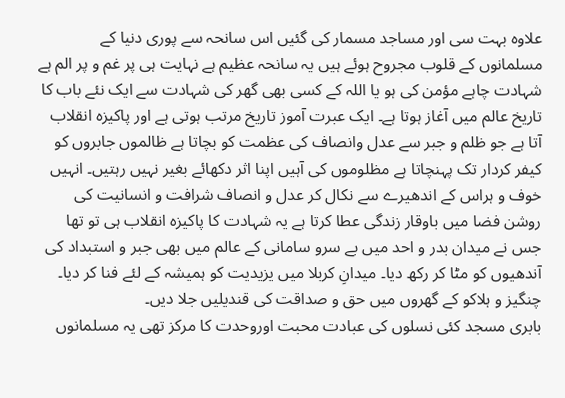علاوہ بہت سی اور مساجد مسمار کی گئیں اس سانحہ سے پوری دنیا کے مسلمانوں کے قلوب مجروح ہوئے ہیں یہ سانحہ عظیم ہے نہایت ہی پر غم و پر الم ہے شہادت چاہے مؤمن کی ہو یا اللہ کے کسی بھی گھر کی شہادت سے ایک نئے باب کا تاریخ عالم میں آغاز ہوتا ہے۔ ایک عبرت آموز تاریخ مرتب ہوتی ہے اور پاکیزہ انقلاب آتا ہے جو ظلم و جبر سے عدل وانصاف کی عظمت کو بچاتا ہے ظالموں جابروں کو کیفر کردار تک پہنچاتا ہے مظلوموں کی آہیں اپنا اثر دکھائے بغیر نہیں رہتیں۔ انہیں خوف و ہراس کے اندھیرے سے نکال کر عدل و انصاف شرافت و انسانیت کی روشن فضا میں باوقار زندگی عطا کرتا ہے یہ شہادت کا پاکیزہ انقلاب ہی تو تھا جس نے میدان بدر و احد میں بے سرو سامانی کے عالم میں بھی جبر و استبداد کی آندھیوں کو مٹا کر رکھ دیا۔ میدانِ کربلا میں یزیدیت کو ہمیشہ کے لئے فنا کر دیا۔ چنگیز و ہلاکو کے گھروں میں حق و صداقت کی قندیلیں جلا دیں۔
بابری مسجد کئی نسلوں کی عبادت محبت اوروحدت کا مرکز تھی یہ مسلمانوں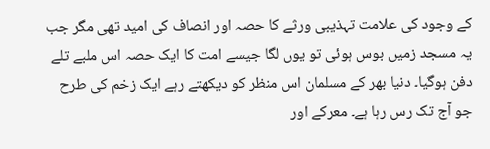کے وجود کی علامت تہذیبی ورثے کا حصہ اور انصاف کی امید تھی مگر جب یہ مسجد زمیں بوس ہوئی تو یوں لگا جیسے امت کا ایک حصہ اس ملبے تلے دفن ہوگیا۔ دنیا بھر کے مسلمان اس منظر کو دیکھتے رہے ایک زخم کی طرح جو آج تک رس رہا ہے۔ معرکے اور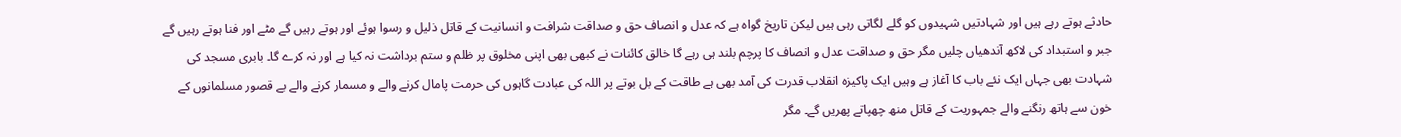حادثے ہوتے رہے ہیں اور شہادتیں شہیدوں کو گلے لگاتی رہی ہیں لیکن تاریخ گواہ ہے کہ عدل و انصاف حق و صداقت شرافت و انسانیت کے قاتل ذلیل و رسوا ہوئے اور ہوتے رہیں گے مٹے اور فنا ہوتے رہیں گے جبر و استبداد کی لاکھ آندھیاں چلیں مگر حق و صداقت عدل و انصاف کا پرچم بلند ہی رہے گا خالق کائنات نے کبھی بھی اپنی مخلوق پر ظلم و ستم برداشت نہ کیا ہے اور نہ کرے گا۔ بابری مسجد کی شہادت بھی جہاں ایک نئے باب کا آغاز ہے وہیں ایک پاکیزہ انقلاب قدرت کی آمد بھی ہے طاقت کے بل بوتے پر اللہ کی عبادت گاہوں کی حرمت پامال کرنے والے و مسمار کرنے والے بے قصور مسلمانوں کے خون سے ہاتھ رنگنے والے جمہوریت کے قاتل منھ چھپاتے پھریں گے۔ مگر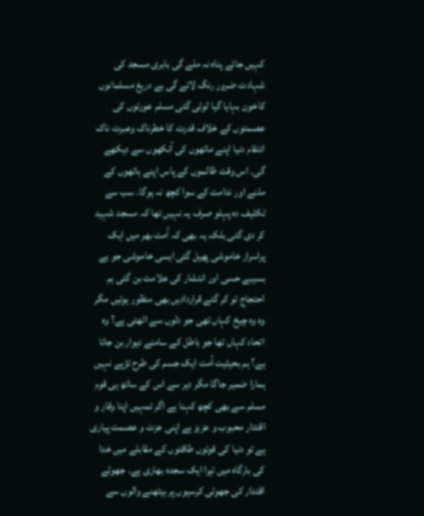کہیں جائے پناہ نہ ملے گی بابری مسجد کی شہادت ضرور رنگ لائے گی بے دریغ مسلمانوں کاخون بہایا گیا لوٹی گئی مسلم عورتوں کی عصمتوں کے خلاف قدرت کا خطرناک وعبرت ناک انتقام دنیا اپنے ماتھوں کی آنکھوں سے دیکھے گی۔ اس وقت ظالموں کے پاس اپنے ہاتھوں کے ملنے اور ندامت کے سوا کچھ نہ ہوگا۔ سب سے تکلیف دہ پہلو صرف یہ نہیں تھا کہ مسجد شہید کر دی گئی بلکہ یہ بھی کہ اُمت بھر میں ایک پراسرار خاموشی پھیل گئی ایسی خاموشی جو بے بسیبے حسی اور انتشار کی علامت بن گئی ہم احتجاج تو کر گئے قراردادیں بھی منظور ہوئیں مگر وہ وہ چیخ کہاں تھی جو دلوں سے اٹھتی ہے؟ وہ اتحاد کہاں تھا جو باطل کے سامنے دیوار بن جاتا ہے؟ ہم بحیثیت اُمت ایک جسم کی طرح تڑپے نہیں ہمارا ضمیر جاگا مگر دیر سے اس کے ساتھ ہی قوم مسلم سے بھی کچھ کہنا ہے اگر تمہیں اپنا وقار و اقتدار محبوب و عزیز ہے اپنی عزت و عصمت پیاری ہے تو دنیا کی قوتوں طاقتوں کے مقابلے میں خدا کی بارگاہ میں تیرا ایک سجدہ بھاری ہے۔ جھوٹے اقتدار کی جھوٹی کرسیوں پر بیٹھنے والوں سے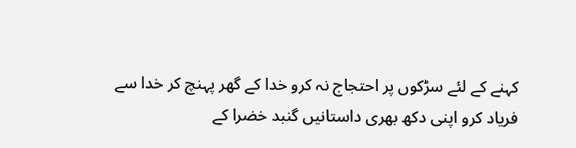کہنے کے لئے سڑکوں پر احتجاج نہ کرو خدا کے گھر پہنچ کر خدا سے فریاد کرو اپنی دکھ بھری داستانیں گنبد خضرا کے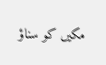مکیں کو سناؤ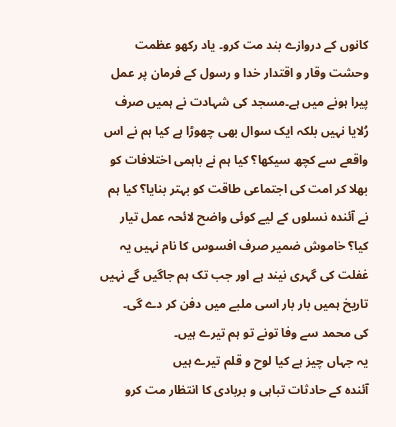کانوں کے دروازے بند مت کرو۔ یاد رکھو عظمت وحشت وقار و اقتدار خدا و رسول کے فرمان پر عمل پیرا ہونے میں ہے۔مسجد کی شہادت نے ہمیں صرف رُلایا نہیں بلکہ ایک سوال بھی چھوڑا ہے کیا ہم نے اس واقعے سے کچھ سیکھا؟ کیا ہم نے باہمی اختلافات کو بھلا کر امت کی اجتماعی طاقت کو بہتر بنایا؟ کیا ہم نے آئندہ نسلوں کے لیے کوئی واضح لائحہ عمل تیار کیا؟ خاموش ضمیر صرف افسوس کا نام نہیں یہ غفلت کی گہری نیند ہے اور جب تک ہم جاگیں گے نہیں تاریخ ہمیں بار بار اسی ملبے میں دفن کر دے گی۔
کی محمد سے وفا تونے تو ہم تیرے ہیں۔
یہ جہاں چیز ہے کیا لوح و قلم تیرے ہیں
آئندہ کے حادثات تباہی و بربادی کا انتظار مت کرو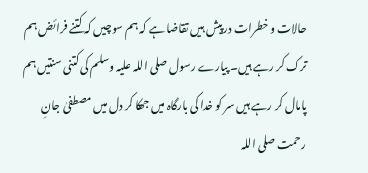حالات و خطرات درپیش ہیں تقاضا ہے کہ ہم سوچیں کہ کتنے فرائض ہم ترک کر رہے ہیں۔ پیارے رسول صلی اللہ علیہ وسلم کی کتنی سنتیں ہم پامال کر رہے ہیں سر کو خدا کی بارگاہ میں جھکا کر دل میں مصطفیٰ جانِ رحمت صلی اللہ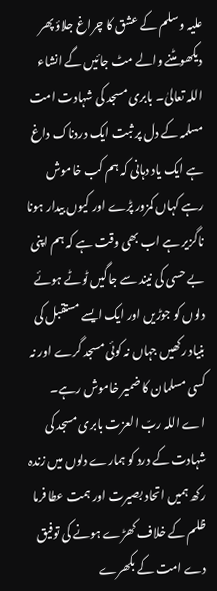علیہ وسلم کے عشق کا چراغ جلاؤ پھر دیکھو مٹنے والے مٹ جائیں گے انشاء اللہ تعالیٰ۔ بابری مسجد کی شہادت امت مسلمہ کے دل پر ثبت ایک دردناک داغ ہے ایک یاد دہانی کہ ہم کب خاموش رہے کہاں کمزور پڑے اور کیوں بیدار ہونا ناگزیر ہے اب بھی وقت ہے کہ ہم اپنی بے حسی کی نیند سے جاگیں ٹوٹے ہوئے دلوں کو جوڑیں اور ایک ایسے مستقبل کی بنیاد رکھیں جہاں نہ کوئی مسجد گرے اور نہ کسی مسلمان کا ضمیر خاموش رہے۔
اے اللہ ربّ العزت بابری مسجد کی شہادت کے درد کو ہمارے دلوں میں زندہ رکھ ہمیں اتحاد بصیرت اور ہمت عطا فرما ظلم کے خلاف کھڑے ہونے کی توفیق دے امت کے بکھرے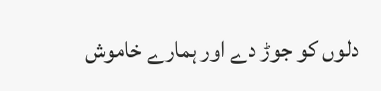دلوں کو جوڑ دے اور ہمارے خاموش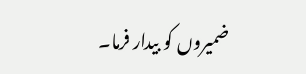ضمیروں کو بیدار فرما۔